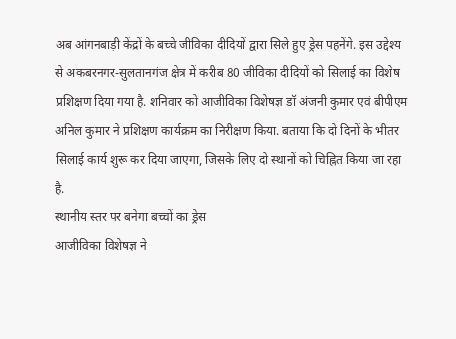अब आंगनबाड़ी केंद्रों के बच्चे जीविका दीदियों द्वारा सिले हुए ड्रेस पहनेंगे. इस उद्देश्य से अकबरनगर-सुलतानगंज क्षेत्र में करीब 80 जीविका दीदियों को सिलाई का विशेष प्रशिक्षण दिया गया है. शनिवार को आजीविका विशेषज्ञ डॉ अंजनी कुमार एवं बीपीएम अनिल कुमार ने प्रशिक्षण कार्यक्रम का निरीक्षण किया. बताया कि दो दिनों के भीतर सिलाई कार्य शुरू कर दिया जाएगा, जिसके लिए दो स्थानों को चिह्नित किया जा रहा है.
स्थानीय स्तर पर बनेगा बच्चों का ड्रेस
आजीविका विशेषज्ञ ने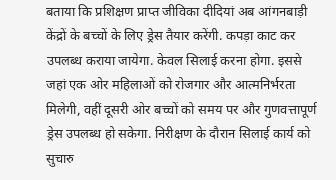बताया कि प्रशिक्षण प्राप्त जीविका दीदियां अब आंगनबाड़ी केंद्रों के बच्चों के लिए ड्रेस तैयार करेंगी. कपड़ा काट कर उपलब्ध कराया जायेगा. केवल सिलाई करना होगा. इससे जहां एक ओर महिलाओं को रोजगार और आत्मनिर्भरता मिलेगी, वहीं दूसरी ओर बच्चों को समय पर और गुणवत्तापूर्ण ड्रेस उपलब्ध हो सकेगा. निरीक्षण के दौरान सिलाई कार्य को सुचारु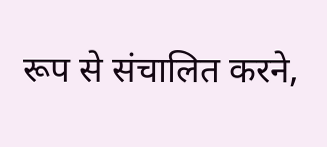रूप से संचालित करने,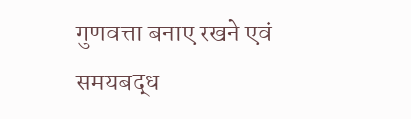गुणवत्ता बनाए रखने एवं समयबद्ध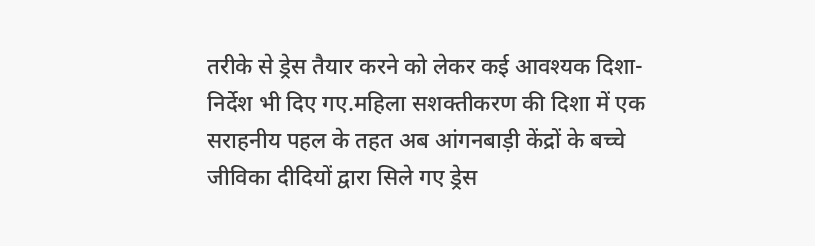तरीके से ड्रेस तैयार करने को लेकर कई आवश्यक दिशा-निर्देश भी दिए गए.महिला सशक्तीकरण की दिशा में एक सराहनीय पहल के तहत अब आंगनबाड़ी केंद्रों के बच्चे जीविका दीदियों द्वारा सिले गए ड्रेस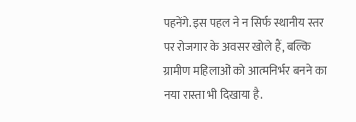पहनेंगे. इस पहल ने न सिर्फ स्थानीय स्तर पर रोजगार के अवसर खोले हैं, बल्कि ग्रामीण महिलाओं को आत्मनिर्भर बनने का नया रास्ता भी दिखाया है.